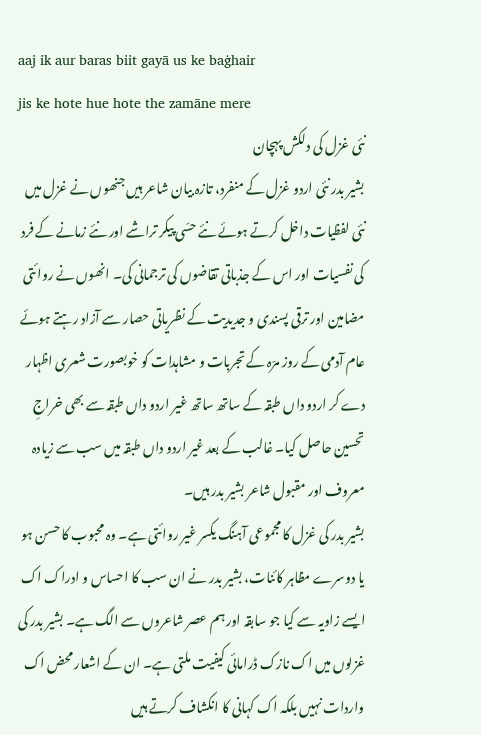aaj ik aur baras biit gayā us ke baġhair
jis ke hote hue hote the zamāne mere
نئی غزل کی دلکش پہچان
بشیر بدر نئی اردو غزل کے منفرد، تازہ بیان شاعر ہیں جنھوں نے غزل میں نئی لفظیات داخل کرتے ہوئے نئے حسّی پیکر تراشے اور نئے زمانے کے فرد کی نفسیات اور اس کے جذباتی تقاضوں کی ترجمانی کی۔ انھوں نے روائتی مضامین اور ترقی پسندی و جدیدیت کے نظریاتی حصار سے آزاد رہتے ہوئے عام آدمی کے روز مرّہ کے تجربات و مشاہدات کو خوبصورت شعری اظہار دے کر اردو داں طبقہ کے ساتھ ساتھ غیر اردو داں طبقہ سے بھی خراجِ تحسین حاصل کیا۔ غالب کے بعد غیر اردو داں طبقہ میں سب سے زیادہ معروف اور مقبول شاعر بشیر بدر ہیں۔
بشیر بدر کی غزل کا مجموعی آہنگ یکسر غیر روائتی ہے۔ وہ محبوب کا حسن ہو یا دوسرے مظاہر کائنات، بشیر بدر نے ان سب کا احساس و ادراک اک ایسے زاویہ سے کیا جو سابقہ اور ہم عصر شاعروں سے الگ ہے۔ بشیر بدر کی غزلوں میں اک نازک ڈرامائی کیفیت ملتی ہے۔ ان کے اشعار محض اک واردات نہیں بلکہ اک کہانی کا انکشاف کرتے ہیں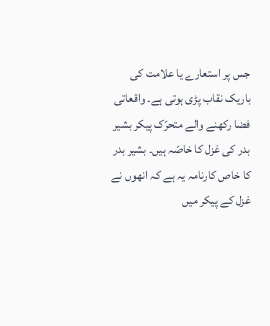جس پر استعارے یا علامت کی باریک نقاب پڑی ہوتی ہے۔ واقعاتی فضا رکھنے والے متحرّک پیکر بشیر بدر کی غزل کا خاصّہ ہیں۔ بشیر بدر کا خاص کارنامہ یہ ہے کہ انھوں نے غزل کے پیکر میں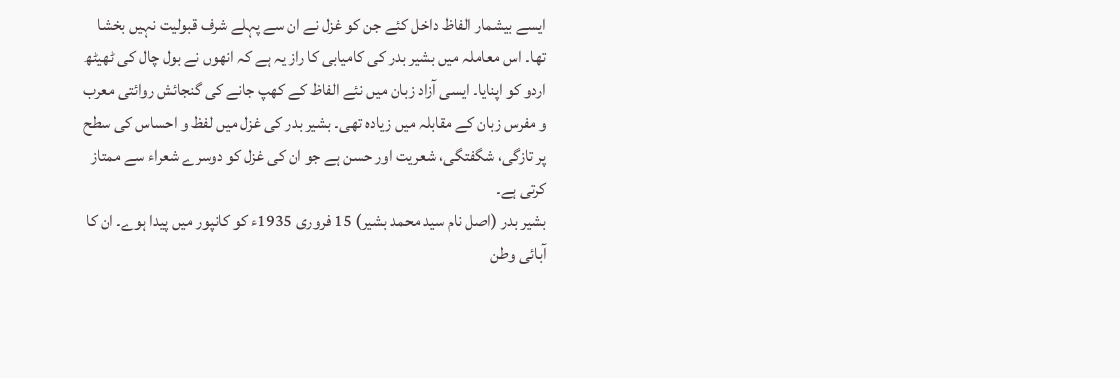ایسے بیشمار الفاظ داخل کئے جن کو غزل نے ان سے پہلے شرف قبولیت نہیں بخشا تھا۔ اس معاملہ میں بشیر بدر کی کامیابی کا راز یہ ہے کہ انھوں نے بول چال کی ٹھیٹھ اردو کو اپنایا۔ ایسی آزاد زبان میں نئے الفاظ کے کھپ جانے کی گنجائش روائتی معرب و مفرس زبان کے مقابلہ میں زیادہ تھی۔ بشیر بدر کی غزل میں لفظ و احساس کی سطح پر تازگی، شگفتگی، شعریت اور حسن ہے جو ان کی غزل کو دوسرے شعراء سے ممتاز کرتی ہے۔
بشیر بدر (اصل نام سید محمد بشیر) 15 فروری 1935ء کو کانپور میں پیدا ہوے۔ ان کا آبائی وطن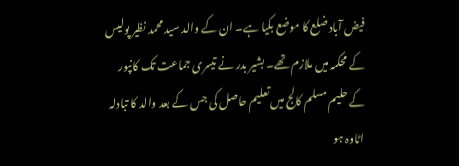فیض آباد ضلع کا موضع بکیا ہے۔ ان کے والد سید محمد نظیر پولیس کے محکمہ میں ملازم تھے۔ بشیر بدر نے تیسری جماعت تک کانپور کے حلیم مسلم کالج میں تعلیم حاصل کی جس کے بعد والد کا تبادلہ اٹاوہ ہو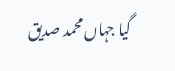گیا جہاں محمد صدیق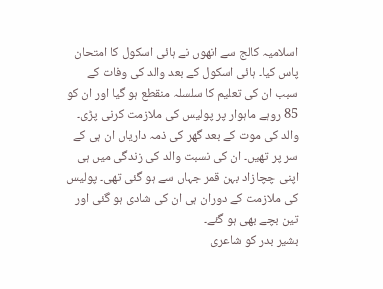اسلامیہ کالج سے انھوں نے ہائی اسکول کا امتحان پاس کیا۔ ہائی اسکول کے بعد والد کی وفات کے سبب ان کی تعلیم کا سلسلہ منقطع ہو گیا اور ان کو 85 روہے ماہوار پر پولیس کی ملازمت کرنی پڑی۔ والد کی موت کے بعد گھر کی ذمہ داریاں ان ہی کے سر پر تھیں۔ ان کی نسبت والد کی زندگی میں ہی اپنی چچازاد بہن قمر جہاں سے ہو گئی تھی۔ پولیس کی ملازمت کے دوران ہی ان کی شادی ہو گئی اور تین بچے بھی ہو گئے۔
بشیر بدر کو شاعری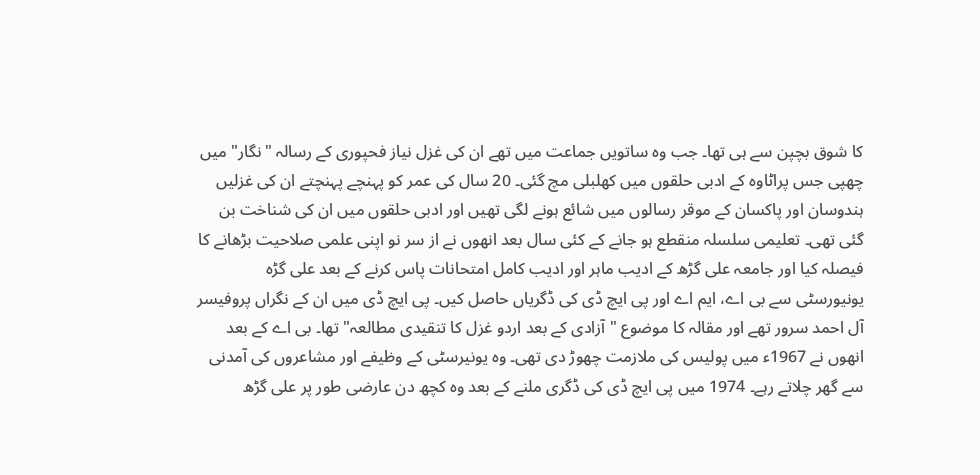کا شوق بچپن سے ہی تھا۔ جب وہ ساتویں جماعت میں تھے ان کی غزل نیاز فحپوری کے رسالہ "نگار" میں چھپی جس پراٹاوہ کے ادبی حلقوں میں کھلبلی مچ گئی۔ 20 سال کی عمر کو پہنچے پہنچتے ان کی غزلیں ہندوسان اور پاکسان کے موقر رسالوں میں شائع ہونے لگی تھیں اور ادبی حلقوں میں ان کی شناخت بن گئی تھی۔ تعلیمی سلسلہ منقطع ہو جانے کے کئی سال بعد انھوں نے از سر نو اپنی علمی صلاحیت بڑھانے کا فیصلہ کیا اور جامعہ علی گڑھ کے ادیب ماہر اور ادیب کامل امتحانات پاس کرنے کے بعد علی گڑہ یونیورسٹی سے بی اے، ایم اے اور پی ایچ ڈی کی ڈگریاں حاصل کیں۔ پی ایچ ڈی میں ان کے نگراں پروفیسر آل احمد سرور تھے اور مقالہ کا موضوع "آزادی کے بعد اردو غزل کا تنقیدی مطالعہ" تھا۔ بی اے کے بعد انھوں نے 1967ء میں پولیس کی ملازمت چھوڑ دی تھی۔ وہ یونیرسٹی کے وظیفے اور مشاعروں کی آمدنی سے گھر چلاتے رہے۔ 1974 میں پی ایچ ڈی کی ڈگری ملنے کے بعد وہ کچھ دن عارضی طور پر علی گڑھ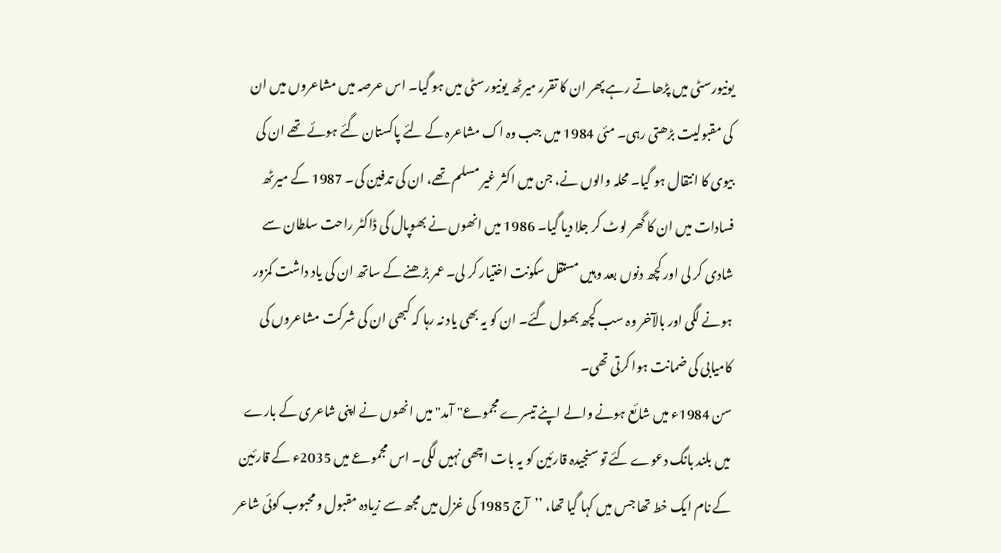یونیورسٹی میں پڑھاتے رہے پھر ان کا تقرر میرٹھ یونیورسٹی میں ہو گیا۔ اس عرصہ میں مشاعروں میں ان کی مقبولیت بڑھتی رہی۔ مئی 1984 میں جب وہ اک مشاعرہ کے لئے پاکستان گئے ہوئے تھے ان کی بیوی کا انتقال ہو گیا۔ محلہ والوں نے، جن میں اکثر غیر مسلم تھے، ان کی تدفین کی۔ 1987 کے میرٹھ فسادات میں ان کا گھر لوٹ کر جلا دیا گیا۔ 1986 میں انھوں نے بھوپال کی ڈاکٹر راحت سلطان سے شادی کر لی اور کچھ دنوں بعد وہیں مستقل سکونت اختیار کر لی۔ عمر بڑھنے کے ساتھ ان کی یاد داشت کمزور ہونے لگی اور بالآخر وہ سب کچھ بھول گئے۔ ان کو یہ بھی یاد نہ رہا کہ کبھی ان کی شرکت مشاعروں کی کامیابی کی ضمانت ہوا کرتی تھی۔
سن 1984ء میں شائع ہونے والے اپنے تیسرے مجموعے" آمد" میں انھوں نے اپنی شاعری کے بارے میں بلند بانگ دعوے کئے تو سنجیدہ قارئین کو یہ بات اچھی نہیں لگی۔ اس مجموعے میں 2035ء کے قارئین کے نام ایک خط تھا جس میں کہا گیا تھا، ’’آج 1985 کی غزل میں مجھ سے زیادہ مقبول و محبوب کوئی شاعر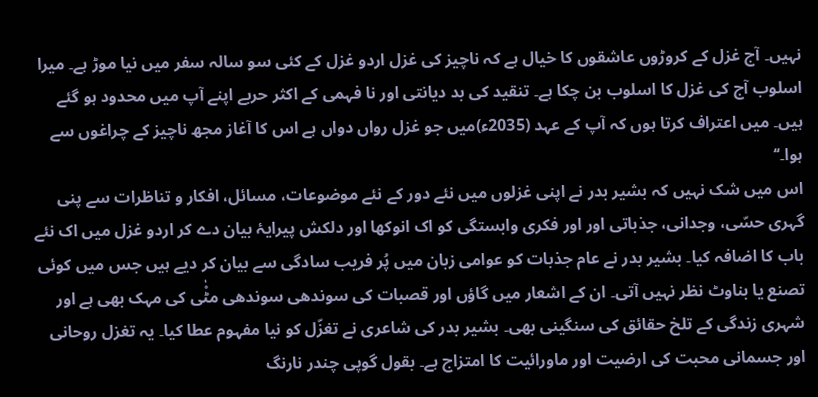نہیں۔ آج غزل کے کروڑوں عاشقوں کا خیال ہے کہ ناچیز کی غزل اردو غزل کے کئی سو سالہ سفر میں نیا موڑ ہے۔ میرا اسلوب آج کی غزل کا اسلوب بن چکا ہے۔ تنقید کی بد دیانتی اور نا فہمی کے اکثر حربے اپنے آپ میں محدود ہو گئے ہیں۔ میں اعتراف کرتا ہوں کہ آپ کے عہد (2035ء)میں جو غزل رواں دواں ہے اس کا آغاز مجھ ناچیز کے چراغوں سے ہوا۔‘‘
اس میں شک نہیں کہ بشیر بدر نے اپنی غزلوں میں نئے دور کے نئے موضوعات، مسائل، افکار و تناظرات سے پنی گہری حسّی، وجدانی، جذباتی اور اور فکری وابستگی کو اک انوکھا اور دلکش پیرایۂ بیان دے کر اردو غزل میں اک نئے باب کا اضافہ کیا۔ بشیر بدر نے عام جذبات کو عوامی زبان میں پُر فریب سادگی سے بیان کر دیے ہیں جس میں کوئی تصنع یا بناوٹ نظر نہیں آتی۔ ان کے اشعار میں گاؤں اور قصبات کی سوندھی سوندھی مٹْٰی کی مہک بھی ہے اور شہری زندگی کے تلخ حقائق کی سنگینی بھی۔ بشیر بدر کی شاعری نے تغزّل کو نیا مفہوم عطا کیا۔ یہ تغزل روحانی اور جسمانی محبت کی ارضیت اور ماورائیت کا امتزاج ہے۔ بقول گوپی چندر نارنگ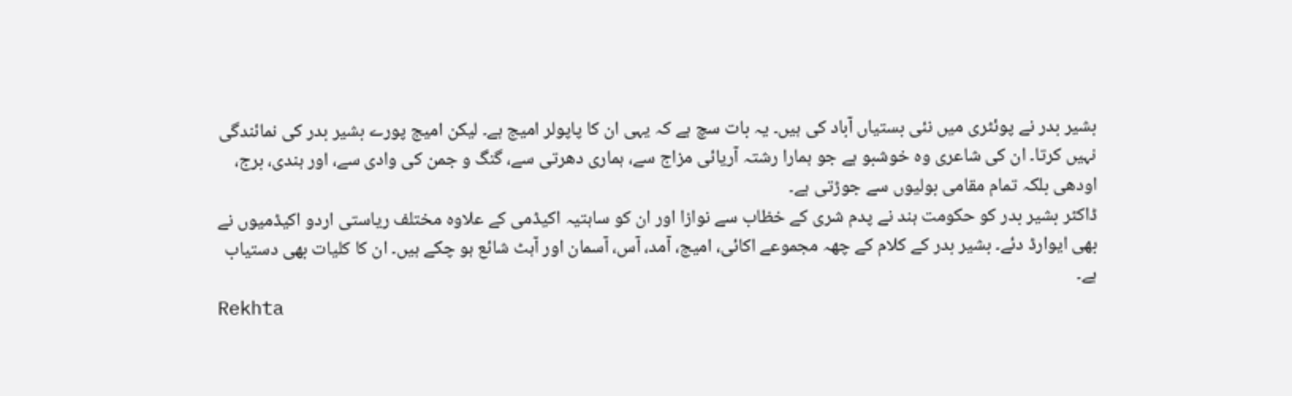بشیر بدر نے پوئٹری میں نئی بستیاں آباد کی ہیں۔ یہ بات سچ ہے کہ یہی ان کا پاپولر امیج ہے۔ لیکن امیج پورے بشیر بدر کی نمائندگی نہیں کرتا۔ ان کی شاعری وہ خوشبو ہے جو ہمارا رشتہ آریائی مزاج سے، ہماری دھرتی سے، گنگ و جمن کی وادی سے، اور ہندی، برج، اودھی بلکہ تمام مقامی بولیوں سے جوڑتی ہے۔
ڈاکٹر بشیر بدر کو حکومت ہند نے پدم شری کے خظاب سے نوازا اور ان کو ساہتیہ اکیڈمی کے علاوہ مختلف ریاستی اردو اکیڈمیوں نے بھی ایوارڈ دئے۔ بشیر بدر کے کلام کے چھہ مجموعے اکائی، امیج، آمد، آس، آسمان اور آہٹ شائع ہو چکے ہیں۔ ان کا کلیات بھی دستیاب ہے۔
Rekhta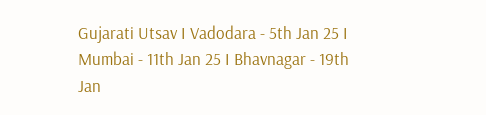Gujarati Utsav I Vadodara - 5th Jan 25 I Mumbai - 11th Jan 25 I Bhavnagar - 19th Jan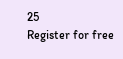25
Register for free